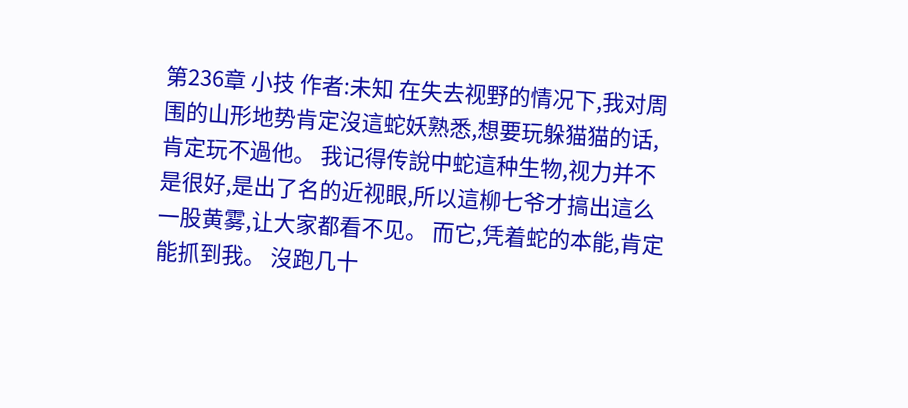第236章 小技 作者:未知 在失去视野的情况下,我对周围的山形地势肯定沒這蛇妖熟悉,想要玩躲猫猫的话,肯定玩不過他。 我记得传說中蛇這种生物,视力并不是很好,是出了名的近视眼,所以這柳七爷才搞出這么一股黄雾,让大家都看不见。 而它,凭着蛇的本能,肯定能抓到我。 沒跑几十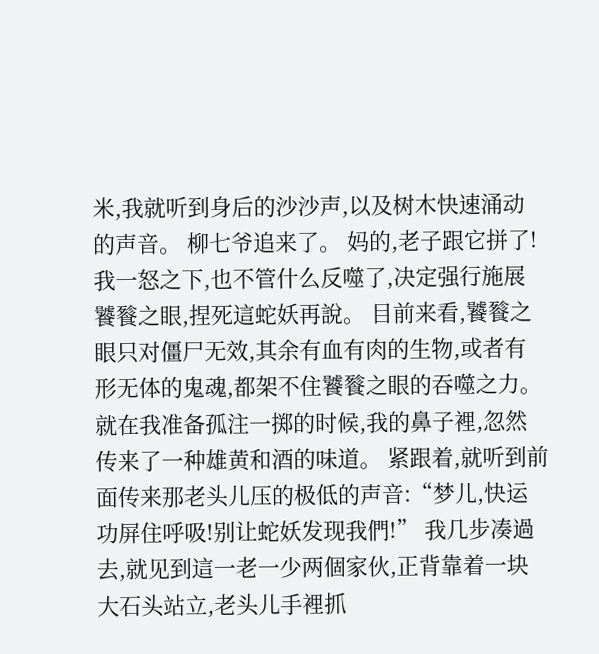米,我就听到身后的沙沙声,以及树木快速涌动的声音。 柳七爷追来了。 妈的,老子跟它拼了! 我一怒之下,也不管什么反噬了,决定强行施展饕餮之眼,捏死這蛇妖再說。 目前来看,饕餮之眼只对僵尸无效,其余有血有肉的生物,或者有形无体的鬼魂,都架不住饕餮之眼的吞噬之力。 就在我准备孤注一掷的时候,我的鼻子裡,忽然传来了一种雄黄和酒的味道。 紧跟着,就听到前面传来那老头儿压的极低的声音:“梦儿,快运功屏住呼吸!别让蛇妖发现我們!” 我几步凑過去,就见到這一老一少两個家伙,正背靠着一块大石头站立,老头儿手裡抓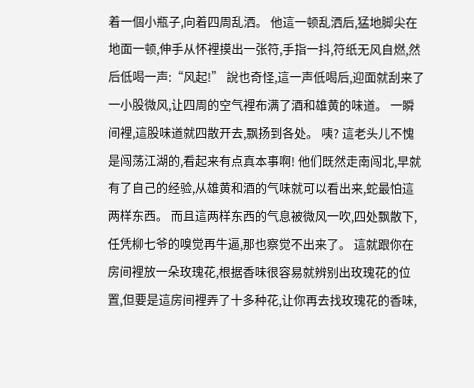着一個小瓶子,向着四周乱洒。 他這一顿乱洒后,猛地脚尖在地面一顿,伸手从怀裡摸出一张符,手指一抖,符纸无风自燃,然后低喝一声:“风起!” 說也奇怪,這一声低喝后,迎面就刮来了一小股微风,让四周的空气裡布满了酒和雄黄的味道。 一瞬间裡,這股味道就四散开去,飘扬到各处。 咦? 這老头儿不愧是闯荡江湖的,看起来有点真本事啊! 他们既然走南闯北,早就有了自己的经验,从雄黄和酒的气味就可以看出来,蛇最怕這两样东西。 而且這两样东西的气息被微风一吹,四处飘散下,任凭柳七爷的嗅觉再牛逼,那也察觉不出来了。 這就跟你在房间裡放一朵玫瑰花,根据香味很容易就辨别出玫瑰花的位置,但要是這房间裡弄了十多种花,让你再去找玫瑰花的香味,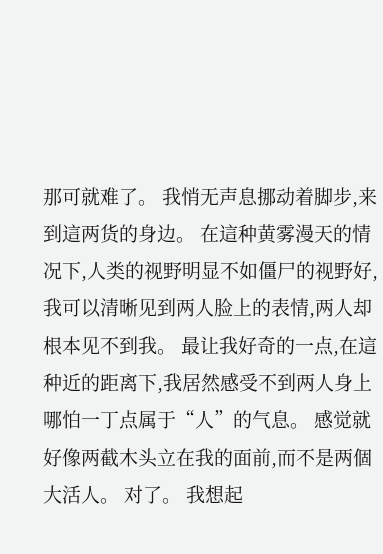那可就难了。 我悄无声息挪动着脚步,来到這两货的身边。 在這种黄雾漫天的情况下,人类的视野明显不如僵尸的视野好,我可以清晰见到两人脸上的表情,两人却根本见不到我。 最让我好奇的一点,在這种近的距离下,我居然感受不到两人身上哪怕一丁点属于“人”的气息。 感觉就好像两截木头立在我的面前,而不是两個大活人。 对了。 我想起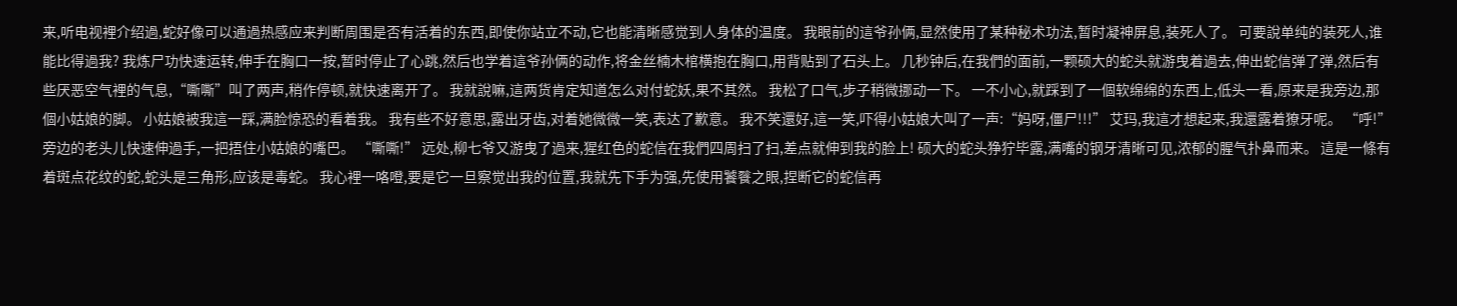来,听电视裡介绍過,蛇好像可以通過热感应来判断周围是否有活着的东西,即使你站立不动,它也能清晰感觉到人身体的温度。 我眼前的這爷孙俩,显然使用了某种秘术功法,暂时凝神屏息,装死人了。 可要說单纯的装死人,谁能比得過我? 我炼尸功快速运转,伸手在胸口一按,暂时停止了心跳,然后也学着這爷孙俩的动作,将金丝楠木棺横抱在胸口,用背贴到了石头上。 几秒钟后,在我們的面前,一颗硕大的蛇头就游曳着過去,伸出蛇信弹了弹,然后有些厌恶空气裡的气息,“嘶嘶”叫了两声,稍作停顿,就快速离开了。 我就說嘛,這两货肯定知道怎么对付蛇妖,果不其然。 我松了口气,步子稍微挪动一下。 一不小心,就踩到了一個软绵绵的东西上,低头一看,原来是我旁边,那個小姑娘的脚。 小姑娘被我這一踩,满脸惊恐的看着我。 我有些不好意思,露出牙齿,对着她微微一笑,表达了歉意。 我不笑還好,這一笑,吓得小姑娘大叫了一声:“妈呀,僵尸!!!” 艾玛,我這才想起来,我還露着獠牙呢。 “呼!” 旁边的老头儿快速伸過手,一把捂住小姑娘的嘴巴。 “嘶嘶!” 远处,柳七爷又游曳了過来,猩红色的蛇信在我們四周扫了扫,差点就伸到我的脸上! 硕大的蛇头狰狞毕露,满嘴的钢牙清晰可见,浓郁的腥气扑鼻而来。 這是一條有着斑点花纹的蛇,蛇头是三角形,应该是毒蛇。 我心裡一咯噔,要是它一旦察觉出我的位置,我就先下手为强,先使用饕餮之眼,捏断它的蛇信再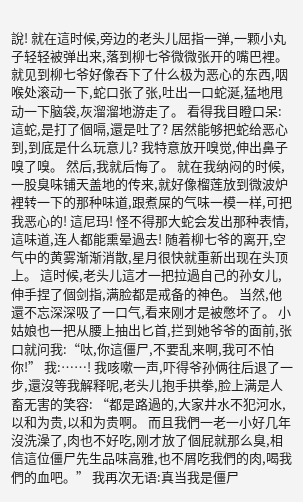說! 就在這时候,旁边的老头儿屈指一弹,一颗小丸子轻轻被弹出来,落到柳七爷微微张开的嘴巴裡。 就见到柳七爷好像吞下了什么极为恶心的东西,咽喉处滚动一下,蛇口张了张,吐出一口蛇涎,猛地甩动一下脑袋,灰溜溜地游走了。 看得我目瞪口呆:這蛇,是打了個嗝,還是吐了? 居然能够把蛇给恶心到,到底是什么玩意儿? 我特意放开嗅觉,伸出鼻子嗅了嗅。 然后,我就后悔了。 就在我纳闷的时候,一股臭味铺天盖地的传来,就好像榴莲放到微波炉裡转一下的那种味道,跟煮屎的气味一模一样,可把我恶心的! 這尼玛! 怪不得那大蛇会发出那种表情,這味道,连人都能熏晕過去! 随着柳七爷的离开,空气中的黄雾渐渐消散,星月很快就重新出现在头顶上。 這时候,老头儿這才一把拉過自己的孙女儿,伸手捏了個剑指,满脸都是戒备的神色。 当然,他還不忘深深吸了一口气,看来刚才是被憋坏了。 小姑娘也一把从腰上抽出匕首,拦到她爷爷的面前,张口就问我:“呔,你這僵尸,不要乱来啊,我可不怕你!” 我:……! 我咳嗽一声,吓得爷孙俩往后退了一步,還沒等我解释呢,老头儿抱手拱拳,脸上满是人畜无害的笑容: “都是路過的,大家井水不犯河水,以和为贵,以和为贵啊。 而且我們一老一小好几年沒洗澡了,肉也不好吃,刚才放了個屁就那么臭,相信這位僵尸先生品味高雅,也不屑吃我們的肉,喝我們的血吧。” 我再次无语:真当我是僵尸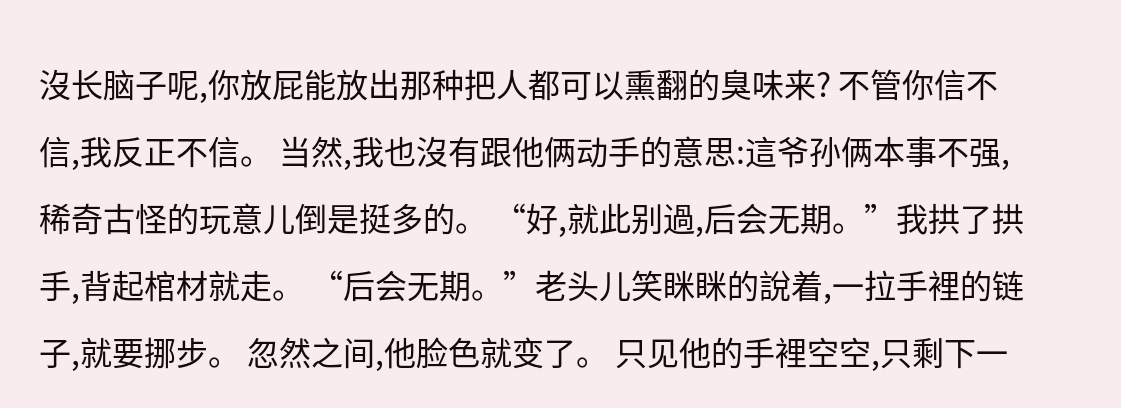沒长脑子呢,你放屁能放出那种把人都可以熏翻的臭味来? 不管你信不信,我反正不信。 当然,我也沒有跟他俩动手的意思:這爷孙俩本事不强,稀奇古怪的玩意儿倒是挺多的。 “好,就此别過,后会无期。”我拱了拱手,背起棺材就走。 “后会无期。”老头儿笑眯眯的說着,一拉手裡的链子,就要挪步。 忽然之间,他脸色就变了。 只见他的手裡空空,只剩下一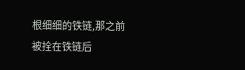根细细的铁链,那之前被拴在铁链后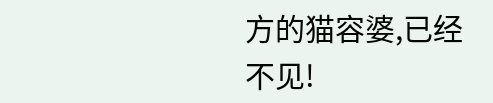方的猫容婆,已经不见!